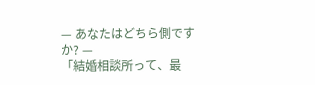— あなたはどちら側ですか? —
「結婚相談所って、最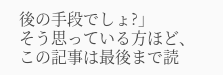後の手段でしょ?」
そう思っている方ほど、この記事は最後まで読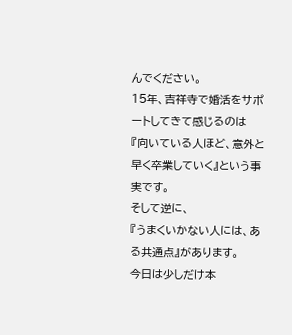んでください。
15年、吉祥寺で婚活をサポートしてきて感じるのは
『向いている人ほど、意外と早く卒業していく』という事実です。
そして逆に、
『うまくいかない人には、ある共通点』があります。
今日は少しだけ本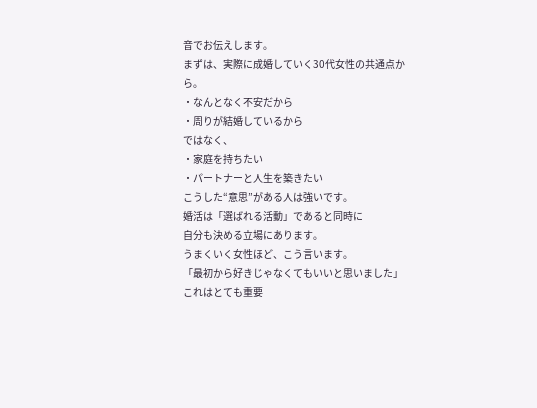音でお伝えします。
まずは、実際に成婚していく30代女性の共通点から。
・なんとなく不安だから
・周りが結婚しているから
ではなく、
・家庭を持ちたい
・パートナーと人生を築きたい
こうした“意思”がある人は強いです。
婚活は「選ばれる活動」であると同時に
自分も決める立場にあります。
うまくいく女性ほど、こう言います。
「最初から好きじゃなくてもいいと思いました」
これはとても重要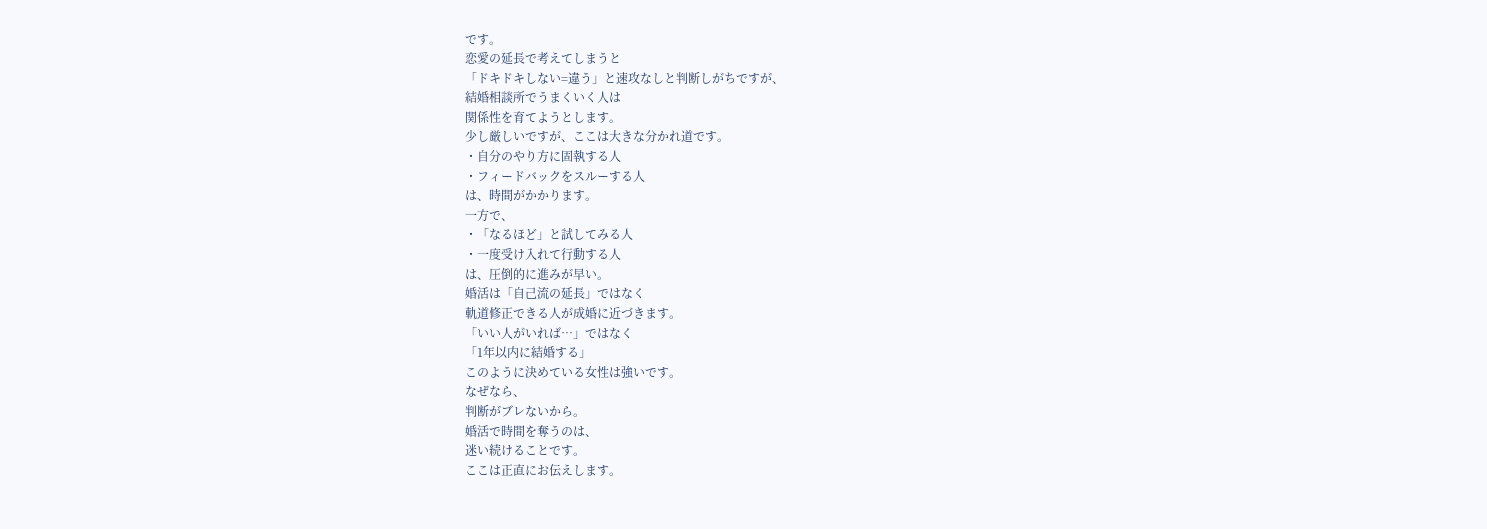です。
恋愛の延長で考えてしまうと
「ドキドキしない=違う」と速攻なしと判断しがちですが、
結婚相談所でうまくいく人は
関係性を育てようとします。
少し厳しいですが、ここは大きな分かれ道です。
・自分のやり方に固執する人
・フィードバックをスルーする人
は、時間がかかります。
一方で、
・「なるほど」と試してみる人
・一度受け入れて行動する人
は、圧倒的に進みが早い。
婚活は「自己流の延長」ではなく
軌道修正できる人が成婚に近づきます。
「いい人がいれば…」ではなく
「1年以内に結婚する」
このように決めている女性は強いです。
なぜなら、
判断がブレないから。
婚活で時間を奪うのは、
迷い続けることです。
ここは正直にお伝えします。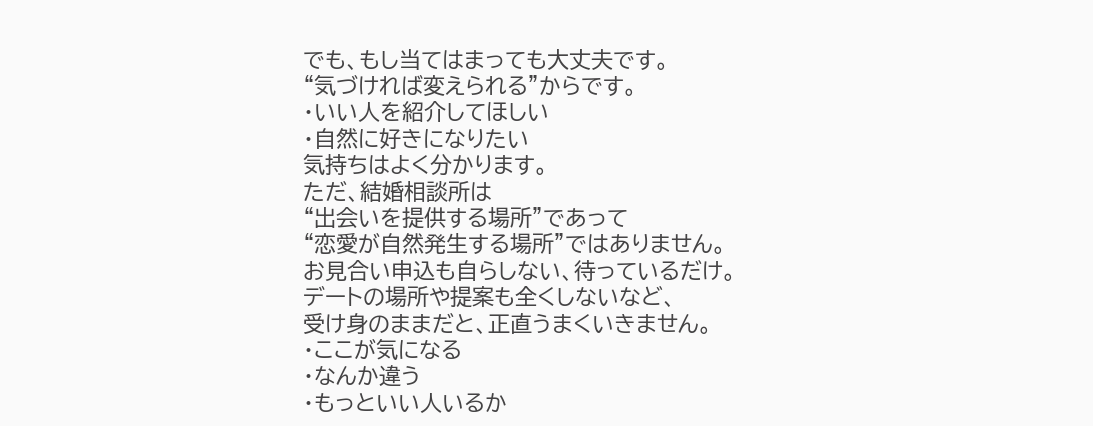でも、もし当てはまっても大丈夫です。
“気づければ変えられる”からです。
・いい人を紹介してほしい
・自然に好きになりたい
気持ちはよく分かります。
ただ、結婚相談所は
“出会いを提供する場所”であって
“恋愛が自然発生する場所”ではありません。
お見合い申込も自らしない、待っているだけ。
デートの場所や提案も全くしないなど、
受け身のままだと、正直うまくいきません。
・ここが気になる
・なんか違う
・もっといい人いるか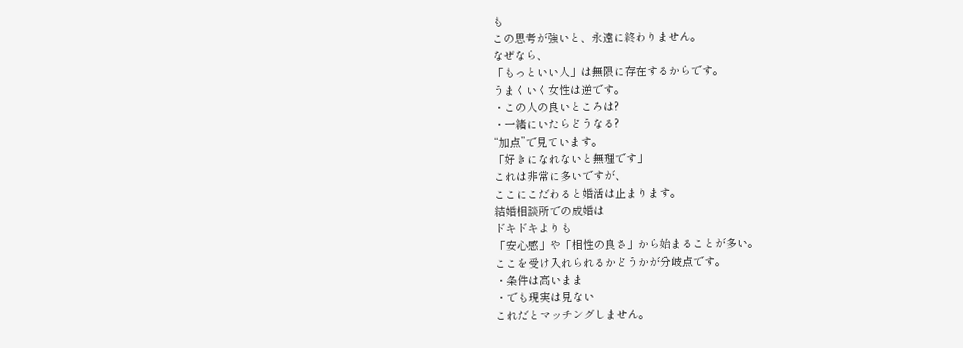も
この思考が強いと、永遠に終わりません。
なぜなら、
「もっといい人」は無限に存在するからです。
うまくいく女性は逆です。
・この人の良いところは?
・一緒にいたらどうなる?
“加点”で見ています。
「好きになれないと無理です」
これは非常に多いですが、
ここにこだわると婚活は止まります。
結婚相談所での成婚は
ドキドキよりも
「安心感」や「相性の良さ」から始まることが多い。
ここを受け入れられるかどうかが分岐点です。
・条件は高いまま
・でも現実は見ない
これだとマッチングしません。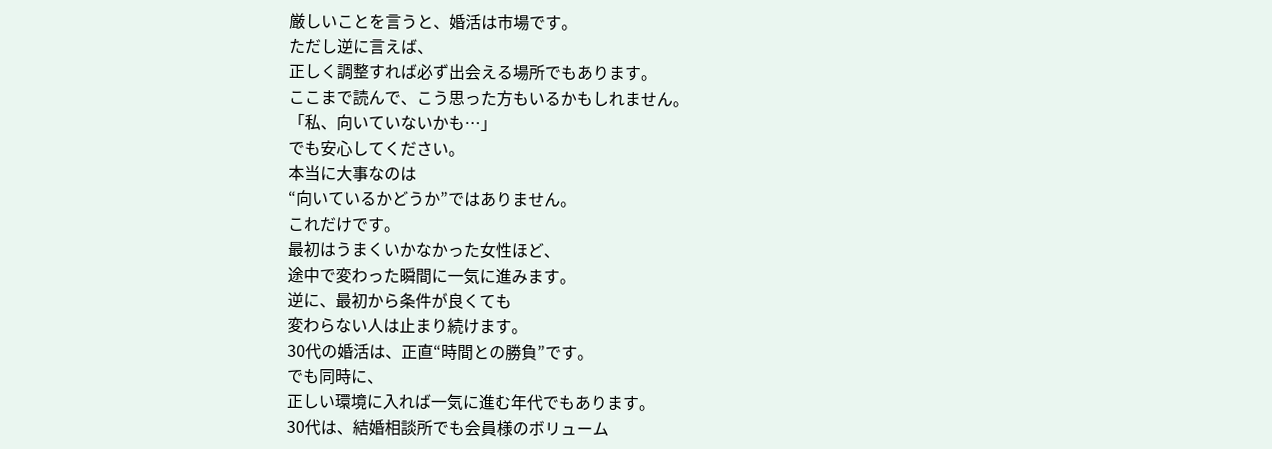厳しいことを言うと、婚活は市場です。
ただし逆に言えば、
正しく調整すれば必ず出会える場所でもあります。
ここまで読んで、こう思った方もいるかもしれません。
「私、向いていないかも…」
でも安心してください。
本当に大事なのは
“向いているかどうか”ではありません。
これだけです。
最初はうまくいかなかった女性ほど、
途中で変わった瞬間に一気に進みます。
逆に、最初から条件が良くても
変わらない人は止まり続けます。
30代の婚活は、正直“時間との勝負”です。
でも同時に、
正しい環境に入れば一気に進む年代でもあります。
30代は、結婚相談所でも会員様のボリューム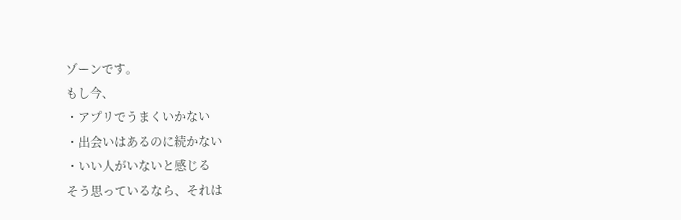ゾーンです。
もし今、
・アプリでうまくいかない
・出会いはあるのに続かない
・いい人がいないと感じる
そう思っているなら、それは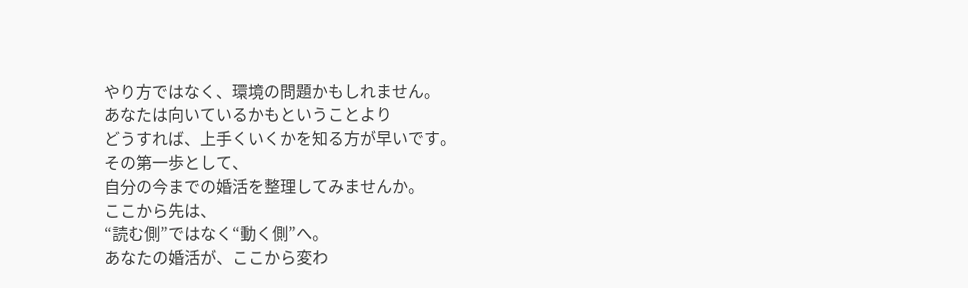やり方ではなく、環境の問題かもしれません。
あなたは向いているかもということより
どうすれば、上手くいくかを知る方が早いです。
その第一歩として、
自分の今までの婚活を整理してみませんか。
ここから先は、
“読む側”ではなく“動く側”へ。
あなたの婚活が、ここから変わ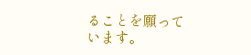ることを願っています。